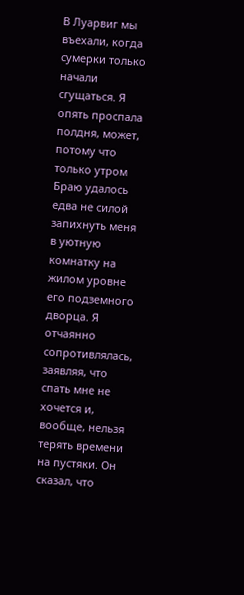В Луарвиг мы въехали, когда сумерки только начали сгущаться. Я опять проспала полдня, может, потому что только утром Браю удалось едва не силой запихнуть меня в уютную комнатку на жилом уровне его подземного дворца. Я отчаянно сопротивлялась, заявляя, что спать мне не хочется и, вообще, нельзя терять времени на пустяки. Он сказал, что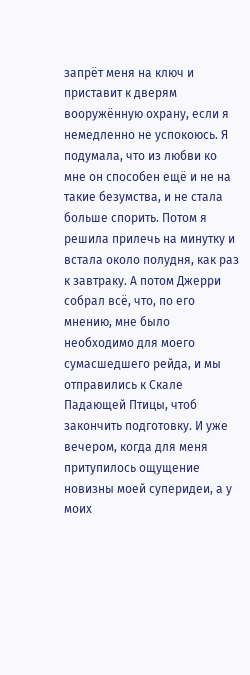запрёт меня на ключ и приставит к дверям вооружённую охрану, если я немедленно не успокоюсь. Я подумала, что из любви ко мне он способен ещё и не на такие безумства, и не стала больше спорить. Потом я решила прилечь на минутку и встала около полудня, как раз к завтраку. А потом Джерри собрал всё, что, по его мнению, мне было необходимо для моего сумасшедшего рейда, и мы отправились к Скале Падающей Птицы, чтоб закончить подготовку. И уже вечером, когда для меня притупилось ощущение новизны моей суперидеи, а у моих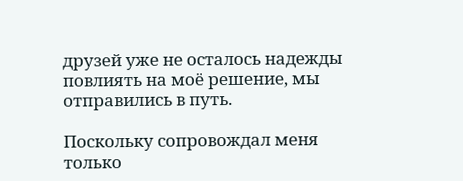друзей уже не осталось надежды повлиять на моё решение, мы отправились в путь.

Поскольку сопровождал меня только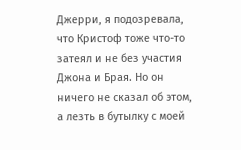Джерри, я подозревала, что Кристоф тоже что-то затеял и не без участия Джона и Брая. Но он ничего не сказал об этом, а лезть в бутылку с моей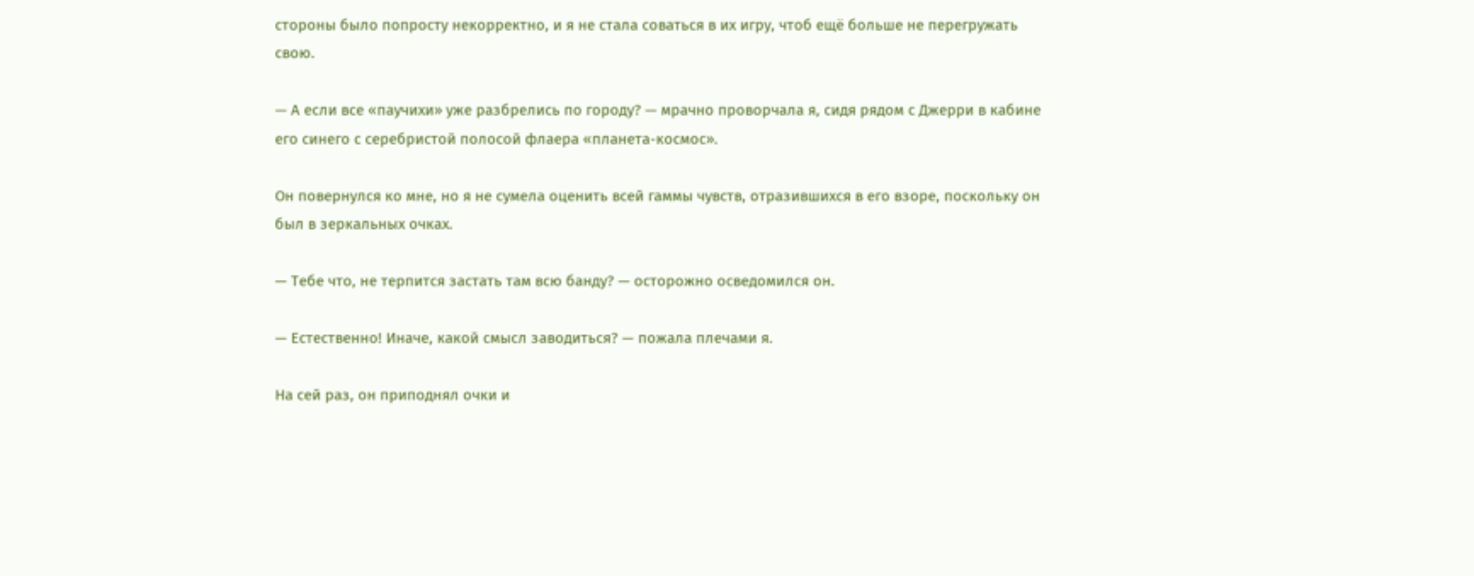стороны было попросту некорректно, и я не стала соваться в их игру, чтоб ещё больше не перегружать свою.

— А если все «паучихи» уже разбрелись по городу? — мрачно проворчала я, сидя рядом с Джерри в кабине его синего с серебристой полосой флаера «планета-космос».

Он повернулся ко мне, но я не сумела оценить всей гаммы чувств, отразившихся в его взоре, поскольку он был в зеркальных очках.

— Тебе что, не терпится застать там всю банду? — осторожно осведомился он.

— Естественно! Иначе, какой смысл заводиться? — пожала плечами я.

На сей раз, он приподнял очки и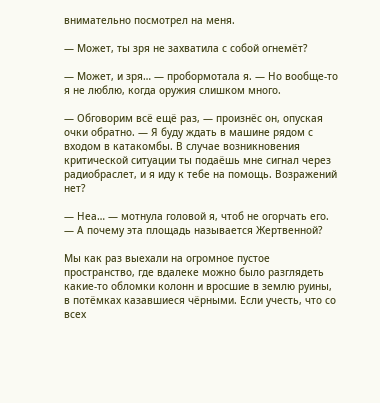внимательно посмотрел на меня.

— Может, ты зря не захватила с собой огнемёт?

— Может, и зря… — пробормотала я. — Но вообще-то я не люблю, когда оружия слишком много.

— Обговорим всё ещё раз, — произнёс он, опуская очки обратно. — Я буду ждать в машине рядом с входом в катакомбы. В случае возникновения критической ситуации ты подаёшь мне сигнал через радиобраслет, и я иду к тебе на помощь. Возражений нет?

— Неа… — мотнула головой я, чтоб не огорчать его. — А почему эта площадь называется Жертвенной?

Мы как раз выехали на огромное пустое пространство, где вдалеке можно было разглядеть какие-то обломки колонн и вросшие в землю руины, в потёмках казавшиеся чёрными. Если учесть, что со всех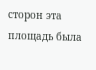сторон эта площадь была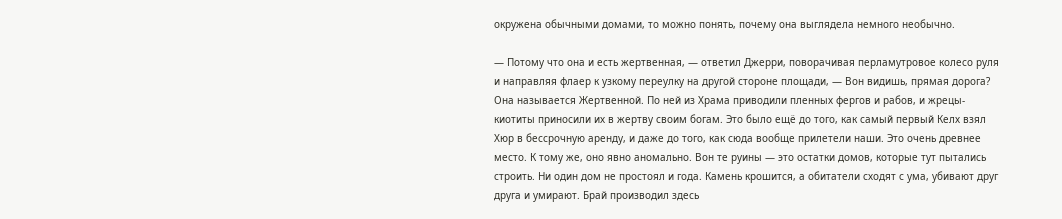окружена обычными домами, то можно понять, почему она выглядела немного необычно.

— Потому что она и есть жертвенная, — ответил Джерри, поворачивая перламутровое колесо руля и направляя флаер к узкому переулку на другой стороне площади, — Вон видишь, прямая дорога? Она называется Жертвенной. По ней из Храма приводили пленных фергов и рабов, и жрецы-киотиты приносили их в жертву своим богам. Это было ещё до того, как самый первый Келх взял Хюр в бессрочную аренду, и даже до того, как сюда вообще прилетели наши. Это очень древнее место. К тому же, оно явно аномально. Вон те руины — это остатки домов, которые тут пытались строить. Ни один дом не простоял и года. Камень крошится, а обитатели сходят с ума, убивают друг друга и умирают. Брай производил здесь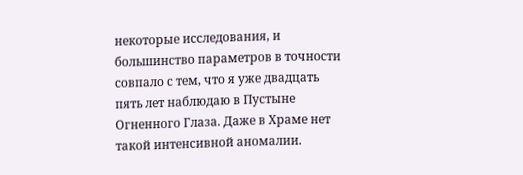некоторые исследования, и большинство параметров в точности совпало с тем, что я уже двадцать пять лет наблюдаю в Пустыне Огненного Глаза. Даже в Храме нет такой интенсивной аномалии.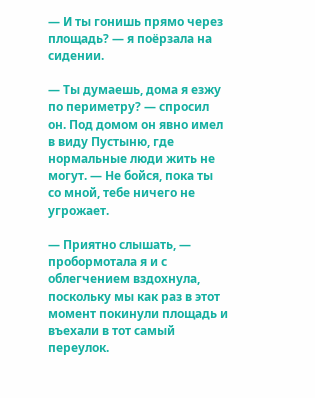— И ты гонишь прямо через площадь? — я поёрзала на сидении.

— Ты думаешь, дома я езжу по периметру? — спросил он. Под домом он явно имел в виду Пустыню, где нормальные люди жить не могут. — Не бойся, пока ты со мной, тебе ничего не угрожает.

— Приятно слышать, — пробормотала я и с облегчением вздохнула, поскольку мы как раз в этот момент покинули площадь и въехали в тот самый переулок.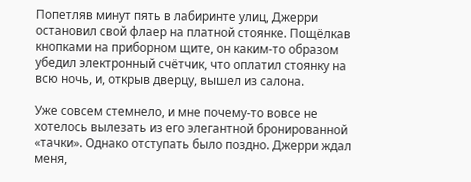Попетляв минут пять в лабиринте улиц, Джерри остановил свой флаер на платной стоянке. Пощёлкав кнопками на приборном щите, он каким-то образом убедил электронный счётчик, что оплатил стоянку на всю ночь, и, открыв дверцу, вышел из салона.

Уже совсем стемнело, и мне почему-то вовсе не хотелось вылезать из его элегантной бронированной «тачки». Однако отступать было поздно. Джерри ждал меня,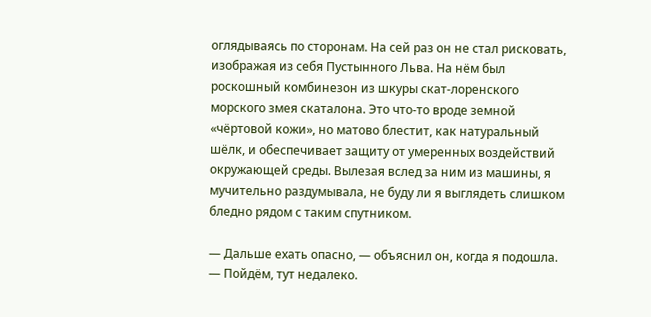оглядываясь по сторонам. На сей раз он не стал рисковать, изображая из себя Пустынного Льва. На нём был роскошный комбинезон из шкуры скат-лоренского морского змея скаталона. Это что-то вроде земной «чёртовой кожи», но матово блестит, как натуральный шёлк, и обеспечивает защиту от умеренных воздействий окружающей среды. Вылезая вслед за ним из машины, я мучительно раздумывала, не буду ли я выглядеть слишком бледно рядом с таким спутником.

— Дальше ехать опасно, — объяснил он, когда я подошла. — Пойдём, тут недалеко.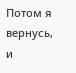Потом я вернусь, и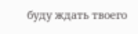буду ждать твоего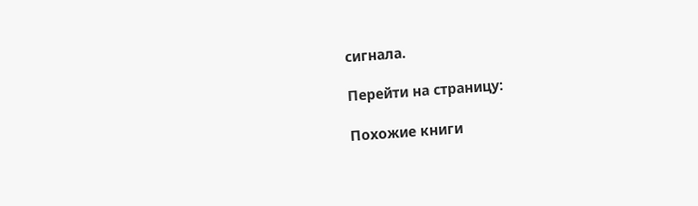сигнала.

Перейти на страницу:

Похожие книги